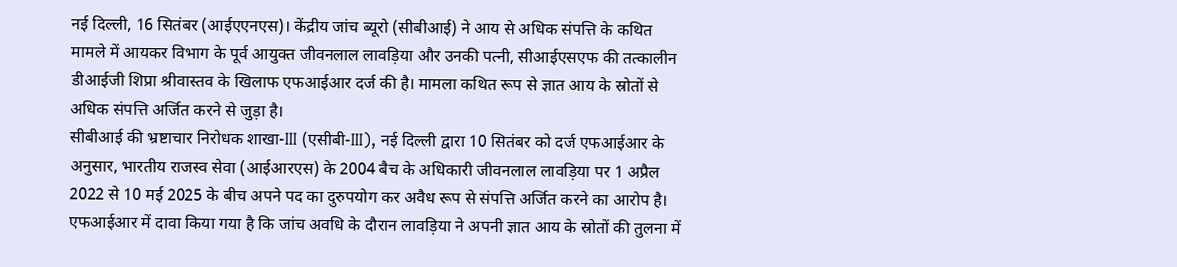नई दिल्ली, 16 सितंबर (आईएएनएस)। केंद्रीय जांच ब्यूरो (सीबीआई) ने आय से अधिक संपत्ति के कथित मामले में आयकर विभाग के पूर्व आयुक्त जीवनलाल लावड़िया और उनकी पत्नी, सीआईएसएफ की तत्कालीन डीआईजी शिप्रा श्रीवास्तव के खिलाफ एफआईआर दर्ज की है। मामला कथित रूप से ज्ञात आय के स्रोतों से अधिक संपत्ति अर्जित करने से जुड़ा है।
सीबीआई की भ्रष्टाचार निरोधक शाखा-III (एसीबी-III), नई दिल्ली द्वारा 10 सितंबर को दर्ज एफआईआर के अनुसार, भारतीय राजस्व सेवा (आईआरएस) के 2004 बैच के अधिकारी जीवनलाल लावड़िया पर 1 अप्रैल 2022 से 10 मई 2025 के बीच अपने पद का दुरुपयोग कर अवैध रूप से संपत्ति अर्जित करने का आरोप है।
एफआईआर में दावा किया गया है कि जांच अवधि के दौरान लावड़िया ने अपनी ज्ञात आय के स्रोतों की तुलना में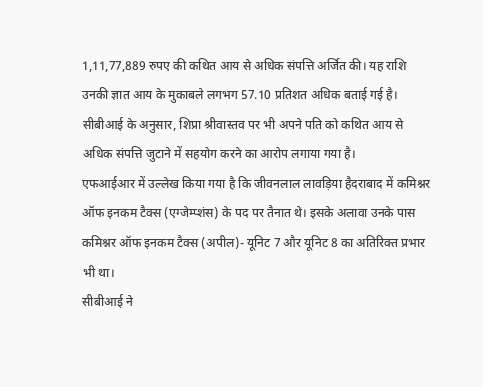1,11,77,889 रुपए की कथित आय से अधिक संपत्ति अर्जित की। यह राशि उनकी ज्ञात आय के मुकाबले लगभग 57.10 प्रतिशत अधिक बताई गई है।
सीबीआई के अनुसार, शिप्रा श्रीवास्तव पर भी अपने पति को कथित आय से अधिक संपत्ति जुटाने में सहयोग करने का आरोप लगाया गया है।
एफआईआर में उल्लेख किया गया है कि जीवनलाल लावड़िया हैदराबाद में कमिश्नर ऑफ इनकम टैक्स (एग्जेम्प्शंस) के पद पर तैनात थे। इसके अलावा उनके पास कमिश्नर ऑफ इनकम टैक्स (अपील)- यूनिट 7 और यूनिट 8 का अतिरिक्त प्रभार भी था।
सीबीआई ने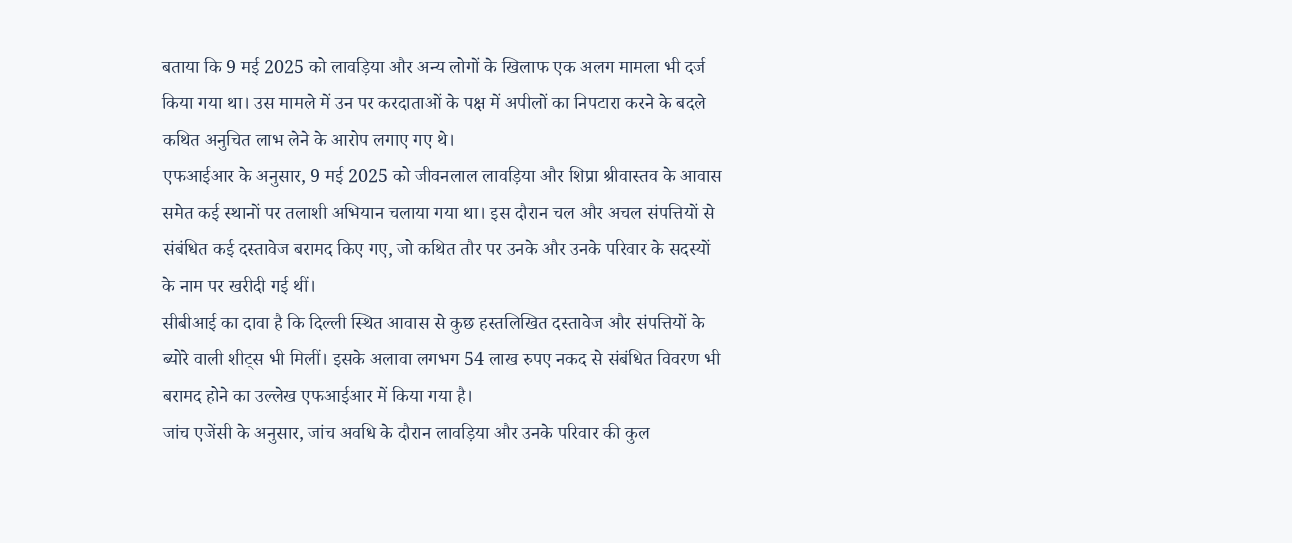बताया कि 9 मई 2025 को लावड़िया और अन्य लोगों के खिलाफ एक अलग मामला भी दर्ज किया गया था। उस मामले में उन पर करदाताओं के पक्ष में अपीलों का निपटारा करने के बदले कथित अनुचित लाभ लेने के आरोप लगाए गए थे।
एफआईआर के अनुसार, 9 मई 2025 को जीवनलाल लावड़िया और शिप्रा श्रीवास्तव के आवास समेत कई स्थानों पर तलाशी अभियान चलाया गया था। इस दौरान चल और अचल संपत्तियों से संबंधित कई दस्तावेज बरामद किए गए, जो कथित तौर पर उनके और उनके परिवार के सदस्यों के नाम पर खरीदी गई थीं।
सीबीआई का दावा है कि दिल्ली स्थित आवास से कुछ हस्तलिखित दस्तावेज और संपत्तियों के ब्योरे वाली शीट्स भी मिलीं। इसके अलावा लगभग 54 लाख रुपए नकद से संबंधित विवरण भी बरामद होने का उल्लेख एफआईआर में किया गया है।
जांच एजेंसी के अनुसार, जांच अवधि के दौरान लावड़िया और उनके परिवार की कुल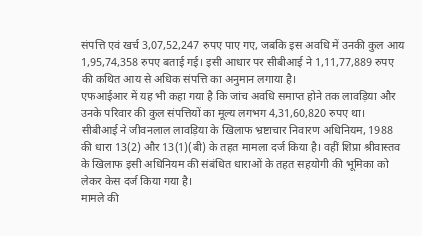संपत्ति एवं खर्च 3,07,52,247 रुपए पाए गए, जबकि इस अवधि में उनकी कुल आय 1,95,74,358 रुपए बताई गई। इसी आधार पर सीबीआई ने 1,11,77,889 रुपए की कथित आय से अधिक संपत्ति का अनुमान लगाया है।
एफआईआर में यह भी कहा गया है कि जांच अवधि समाप्त होने तक लावड़िया और उनके परिवार की कुल संपत्तियों का मूल्य लगभग 4,31,60,820 रुपए था।
सीबीआई ने जीवनलाल लावड़िया के खिलाफ भ्रष्टाचार निवारण अधिनियम, 1988 की धारा 13(2) और 13(1)(बी) के तहत मामला दर्ज किया है। वहीं शिप्रा श्रीवास्तव के खिलाफ इसी अधिनियम की संबंधित धाराओं के तहत सहयोगी की भूमिका को लेकर केस दर्ज किया गया है।
मामले की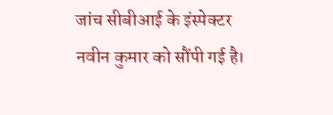जांच सीबीआई के इंस्पेक्टर नवीन कुमार को सौंपी गई है।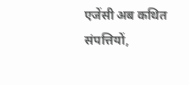एजेंसी अब कथित संपत्तियों,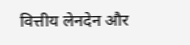वित्तीय लेनदेन और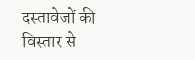दस्तावेजों की विस्तार से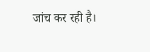जांच कर रही है।